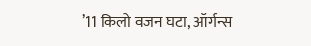’11 किलो वजन घटा, ऑर्गन्स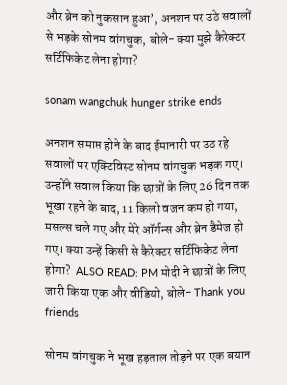और ब्रेन को नुकसान हुआ’, अनशन पर उठे सवालों से भड़के सोनम वांगचुक, बोले- क्या मुझे कैरेक्टर सर्टिफिकेट लेना होगा?

sonam wangchuk hunger strike ends

अनशन समाप्त होने के बाद ईमानारी पर उठ रहे सवालों पर एक्टिविस्ट सोनम वांगचुक भड़क गए। उन्होंने सवाल किया कि छात्रों के लिए 26 दिन तक भूखा रहने के बाद, 11 किलो वजन कम हो गया, मसल्स चले गए और मेरे ऑर्गन्स और ब्रेन डैमेज हो गए। क्या उन्हें किसी से कैरेक्टर सर्टिफिकेट लेना होगा?  ALSO READ: PM मोदी ने छात्रों के लिए जारी किया एक और वीडियो, बोले- Thank you friends

सोनम वांगचुक ने भूख हड़ताल तोड़ने पर एक बयान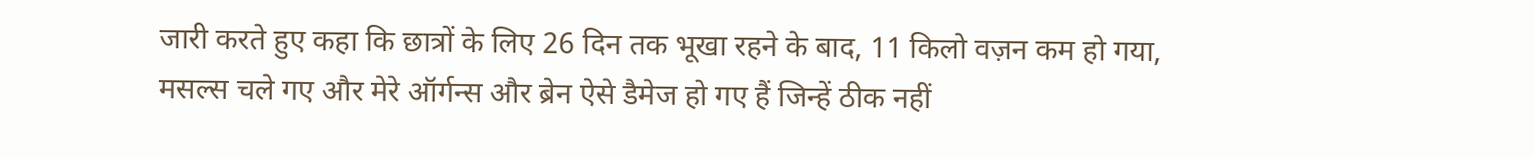जारी करते हुए कहा कि छात्रों के लिए 26 दिन तक भूखा रहने के बाद, 11 किलो वज़न कम हो गया, मसल्स चले गए और मेरे ऑर्गन्स और ब्रेन ऐसे डैमेज हो गए हैं जिन्हें ठीक नहीं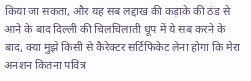किया जा सकता, और यह सब लद्दाख की कड़ाके की ठंड से आने के बाद दिल्ली की चिलचिलाती धूप में ये सब करने के बाद, क्या मुझे किसी से कैरेक्टर सर्टिफिकेट लेना होगा कि मेरा अनशन कितना पवित्र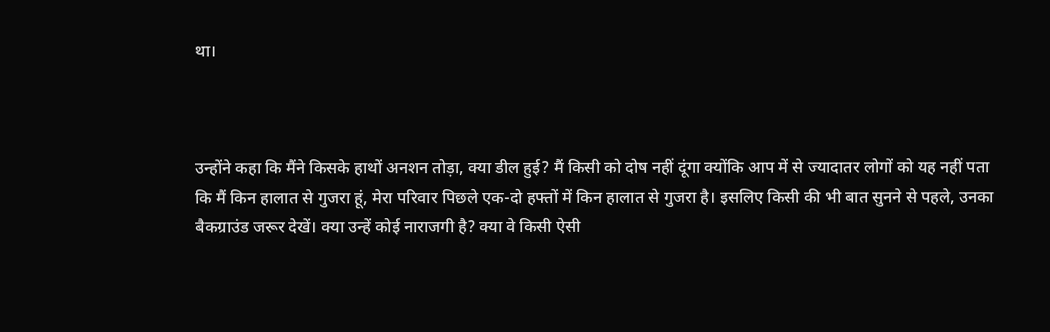था।



उन्होंने कहा कि मैंने किसके हाथों अनशन तोड़ा, क्या डील हुई? मैं किसी को दोष नहीं दूंगा क्योंकि आप में से ज्यादातर लोगों को यह नहीं पता कि मैं किन हालात से गुजरा हूं, मेरा परिवार पिछले एक-दो हफ्तों में किन हालात से गुजरा है। इसलिए किसी की भी बात सुनने से पहले, उनका बैकग्राउंड जरूर देखें। क्या उन्हें कोई नाराजगी है? क्या वे किसी ऐसी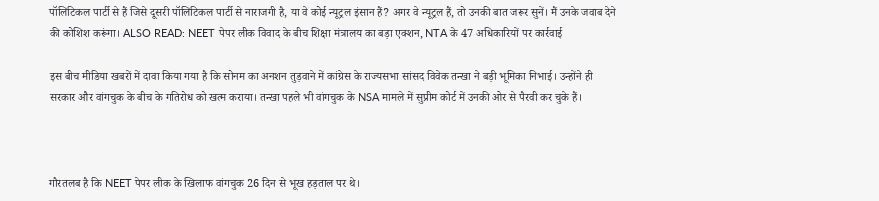पॉलिटिकल पार्टी से हैं जिसे दूसरी पॉलिटिकल पार्टी से नाराजगी है, या वे कोई न्यूट्रल इंसान हैं? अगर वे न्यूट्रल हैं, तो उनकी बात जरूर सुनें। मैं उनके जवाब देने की कोशिश करूंगा। ALSO READ: NEET पेपर लीक विवाद के बीच शिक्षा मंत्रालय का बड़ा एक्शन, NTA के 47 अधिकारियों पर कार्रवाई

इस बीच मीडिया खबरों में दावा किया गया है कि सोनम का अनशन तुड़वाने में कांग्रेस के राज्यसभा सांसद विवेक तन्खा ने बड़ी भूमिका निभाई। उन्होंने ही सरकार और वांगचुक के बीच के गतिरोध को खत्म कराया। तन्खा पहले भी वांगचुक के NSA मामले में सुप्रीम कोर्ट में उनकी ओर से पैरवी कर चुके हैं।



गौरतलब है कि NEET पेपर लीक के खिलाफ वांगचुक 26 दिन से भूख हड़ताल पर थे।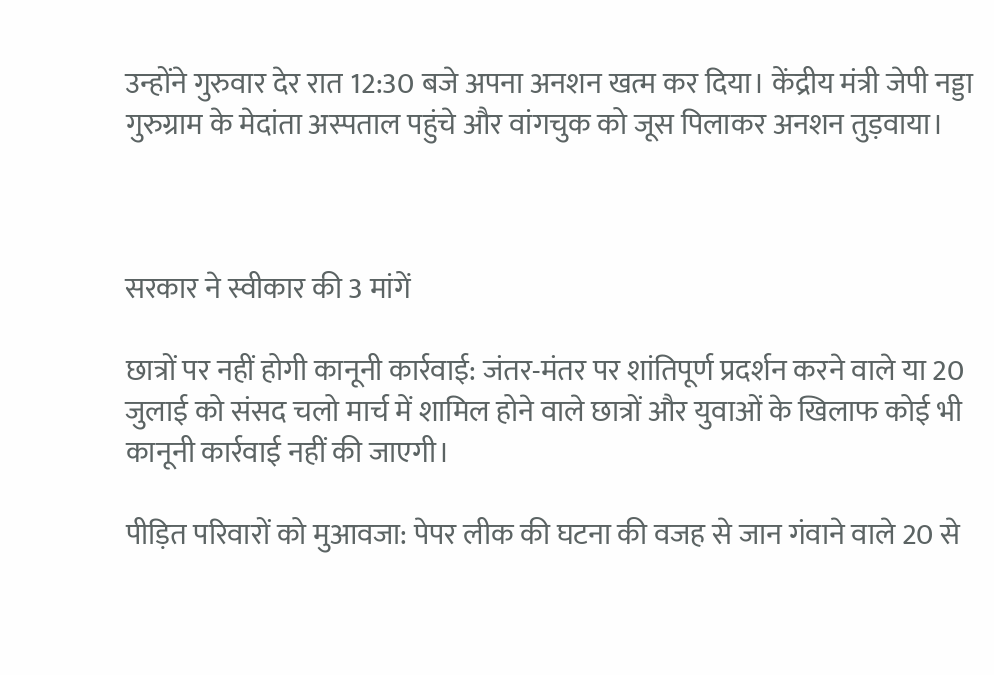उन्होंने गुरुवार देर रात 12:30 बजे अपना अनशन खत्म कर दिया। केंद्रीय मंत्री जेपी नड्डा गुरुग्राम के मेदांता अस्पताल पहुंचे और वांगचुक को जूस पिलाकर अनशन तुड़वाया।



सरकार ने स्वीकार की 3 मांगें

छात्रों पर नहीं होगी कानूनी कार्रवाई: जंतर-मंतर पर शांतिपूर्ण प्रदर्शन करने वाले या 20 जुलाई को संसद चलो मार्च में शामिल होने वाले छात्रों और युवाओं के खिलाफ कोई भी कानूनी कार्रवाई नहीं की जाएगी।

पीड़ित परिवारों को मुआवजा: पेपर लीक की घटना की वजह से जान गंवाने वाले 20 से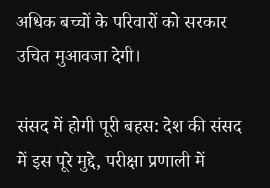अधिक बच्चों के परिवारों को सरकार उचित मुआवजा देगी।

संसद में होगी पूरी बहस: देश की संसद में इस पूरे मुद्दे, परीक्षा प्रणाली में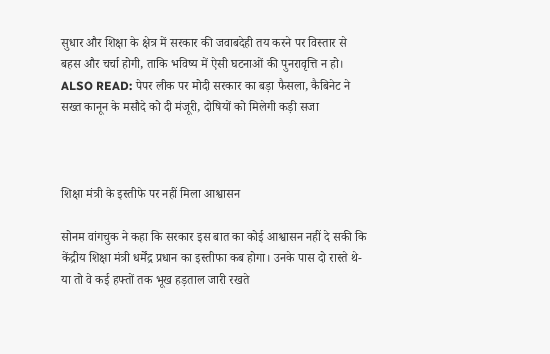सुधार और शिक्षा के क्षेत्र में सरकार की जवाबदेही तय करने पर विस्तार से बहस और चर्चा होगी, ताकि भविष्य में ऐसी घटनाओं की पुनरावृत्ति न हो। ALSO READ: पेपर लीक पर मोदी सरकार का बड़ा फैसला, कैबिनेट ने सख्त कानून के मसौदे को दी मंजूरी, दोषियों को मिलेगी कड़ी सजा



शिक्षा मंत्री के इस्तीफे पर नहीं मिला आश्वासन

सोनम वांगचुक ने कहा कि सरकार इस बात का कोई आश्वासन नहीं दे सकी कि केंद्रीय शिक्षा मंत्री धर्मेंद्र प्रधान का इस्तीफा कब होगा। उनके पास दो रास्ते थे- या तो वे कई हफ्तों तक भूख हड़ताल जारी रखते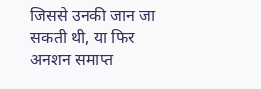जिससे उनकी जान जा सकती थी, या फिर अनशन समाप्त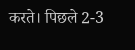करते। पिछले 2-3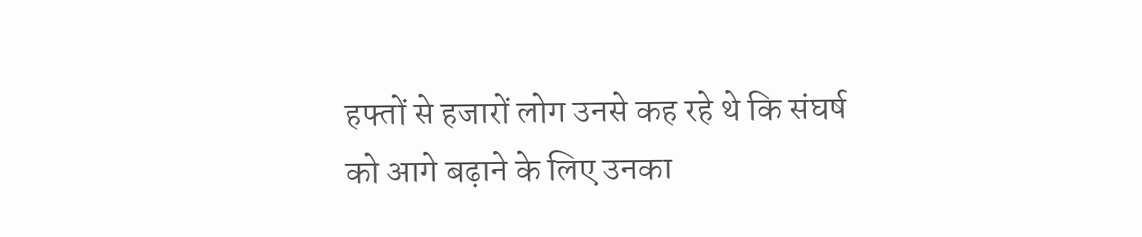हफ्तों से हजारों लोग उनसे कह रहे थे कि संघर्ष को आगे बढ़ाने के लिए उनका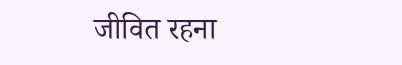जीवित रहना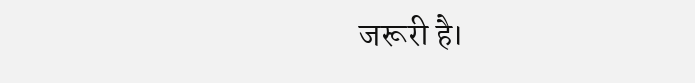जरूरी है।